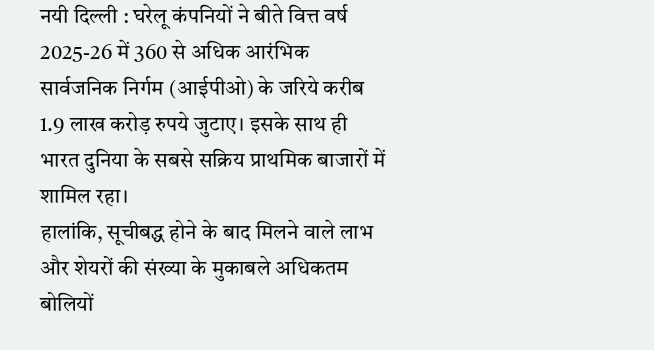नयी दिल्ली : घरेलू कंपनियों ने बीते वित्त वर्ष 2025-26 में 360 से अधिक आरंभिक सार्वजनिक निर्गम (आईपीओ) के जरिये करीब 1.9 लाख करोड़ रुपये जुटाए। इसके साथ ही भारत दुनिया के सबसे सक्रिय प्राथमिक बाजारों में शामिल रहा।
हालांकि, सूचीबद्ध होने के बाद मिलने वाले लाभ और शेयरों की संख्या के मुकाबले अधिकतम बोलियों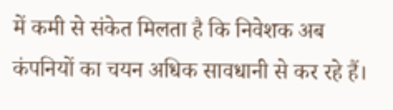में कमी से संकेत मिलता है कि निवेशक अब कंपनियों का चयन अधिक सावधानी से कर रहे हैं।